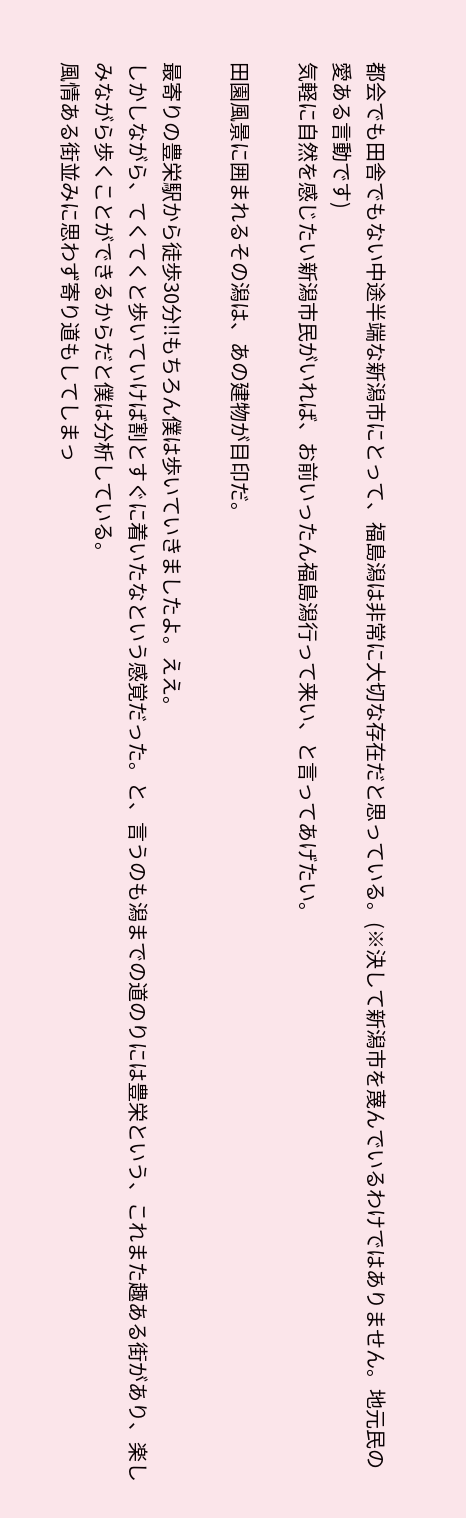都会でも田舎でもない中途半端な新潟市にとって、福島潟は非常に大切な存在だと思っている。(※決して新潟市を蔑んでいるわけではありません。地元民の愛ある言動です)
気軽に自然を感じたい新潟市民がいれば、お前いったん福島潟行って来い、と言ってあげたい。

田園風景に囲まれるその潟は、あの建物が目印だ。

最寄りの豊栄駅から徒歩30分!!もちろん僕は歩いていきましたよ。ええ。
しかしながら、てくてくと歩いていけば割とすぐに着いたなという感覚だった。と、言うのも潟までの道のりには豊栄という、これまた趣ある街があり、楽しみながら歩くことができるからだと僕は分析している。
風情ある街並みに思わず寄り道もしてしまっ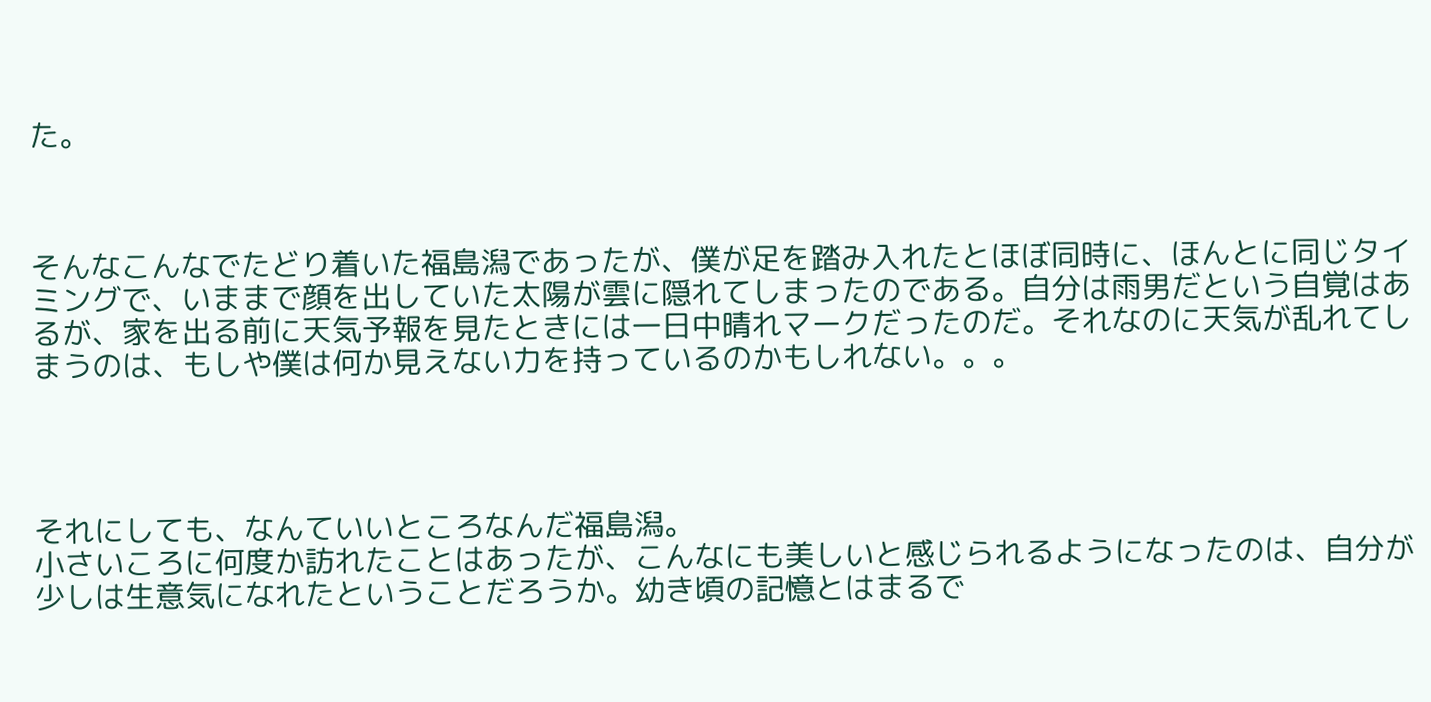た。



そんなこんなでたどり着いた福島潟であったが、僕が足を踏み入れたとほぼ同時に、ほんとに同じタイミングで、いままで顔を出していた太陽が雲に隠れてしまったのである。自分は雨男だという自覚はあるが、家を出る前に天気予報を見たときには一日中晴れマークだったのだ。それなのに天気が乱れてしまうのは、もしや僕は何か見えない力を持っているのかもしれない。。。




それにしても、なんていいところなんだ福島潟。
小さいころに何度か訪れたことはあったが、こんなにも美しいと感じられるようになったのは、自分が少しは生意気になれたということだろうか。幼き頃の記憶とはまるで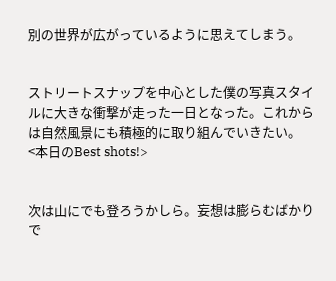別の世界が広がっているように思えてしまう。


ストリートスナップを中心とした僕の写真スタイルに大きな衝撃が走った一日となった。これからは自然風景にも積極的に取り組んでいきたい。
<本日のBest shots!>


次は山にでも登ろうかしら。妄想は膨らむばかりで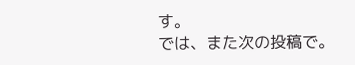す。
では、また次の投稿で。